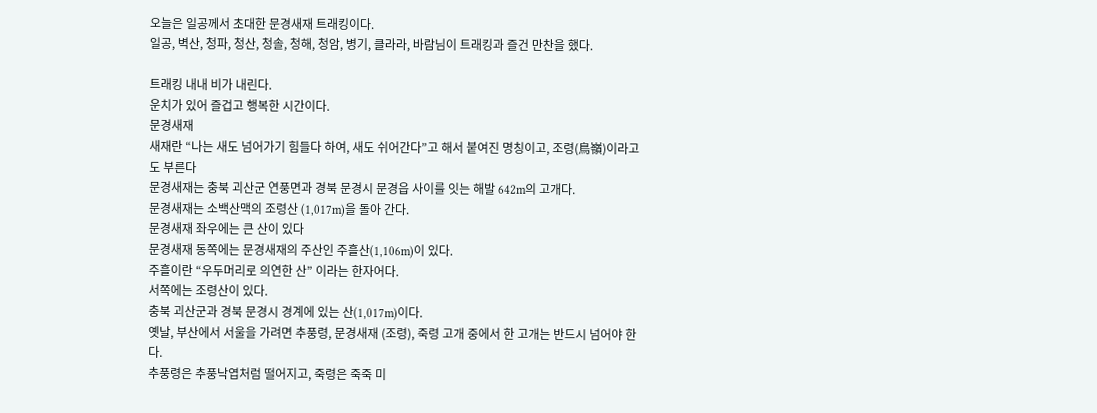오늘은 일공께서 초대한 문경새재 트래킹이다.
일공, 벽산, 청파, 청산, 청솔, 청해, 청암, 병기, 클라라, 바람님이 트래킹과 즐건 만찬을 했다.

트래킹 내내 비가 내린다.
운치가 있어 즐겁고 행복한 시간이다.
문경새재
새재란 “나는 새도 넘어가기 힘들다 하여, 새도 쉬어간다”고 해서 붙여진 명칭이고, 조령(鳥嶺)이라고도 부른다
문경새재는 충북 괴산군 연풍면과 경북 문경시 문경읍 사이를 잇는 해발 642m의 고개다.
문경새재는 소백산맥의 조령산 (1,017m)을 돌아 간다.
문경새재 좌우에는 큰 산이 있다
문경새재 동쪽에는 문경새재의 주산인 주흘산(1,106m)이 있다.
주흘이란 “우두머리로 의연한 산” 이라는 한자어다.
서쪽에는 조령산이 있다.
충북 괴산군과 경북 문경시 경계에 있는 산(1,017m)이다.
옛날, 부산에서 서울을 가려면 추풍령, 문경새재 (조령), 죽령 고개 중에서 한 고개는 반드시 넘어야 한다.
추풍령은 추풍낙엽처럼 떨어지고, 죽령은 죽죽 미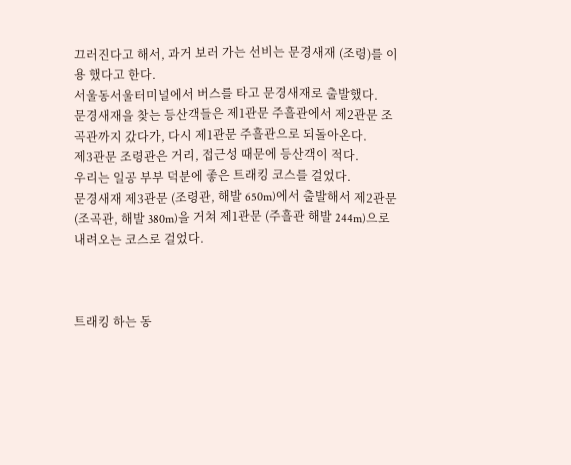끄러진다고 해서, 과거 보러 가는 선비는 문경새재 (조령)를 이용 했다고 한다.
서울동서울터미널에서 버스를 타고 문경새재로 출발했다.
문경새재을 찾는 등산객들은 제1관문 주흘관에서 제2관문 조곡관까지 갔다가, 다시 제1관문 주흘관으로 되돌아온다.
제3관문 조령관은 거리, 접근성 때문에 등산객이 적다.
우리는 일공 부부 덕분에 좋은 트래킹 코스를 걸었다.
문경새재 제3관문 (조령관, 해발 650m)에서 출발해서 제2관문 (조곡관, 해발 380m)을 거쳐 제1관문 (주흘관 해발 244m)으로 내려오는 코스로 걸었다.



트래킹 하는 동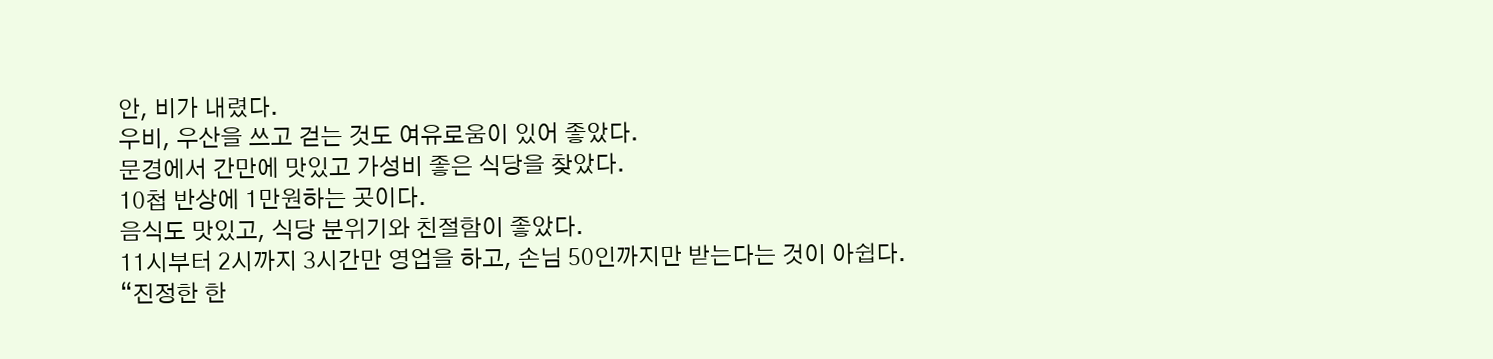안, 비가 내렸다.
우비, 우산을 쓰고 걷는 것도 여유로움이 있어 좋았다.
문경에서 간만에 맛있고 가성비 좋은 식당을 찾았다.
10첩 반상에 1만원하는 곳이다.
음식도 맛있고, 식당 분위기와 친절함이 좋았다.
11시부터 2시까지 3시간만 영업을 하고, 손님 50인까지만 받는다는 것이 아쉽다.
“진정한 한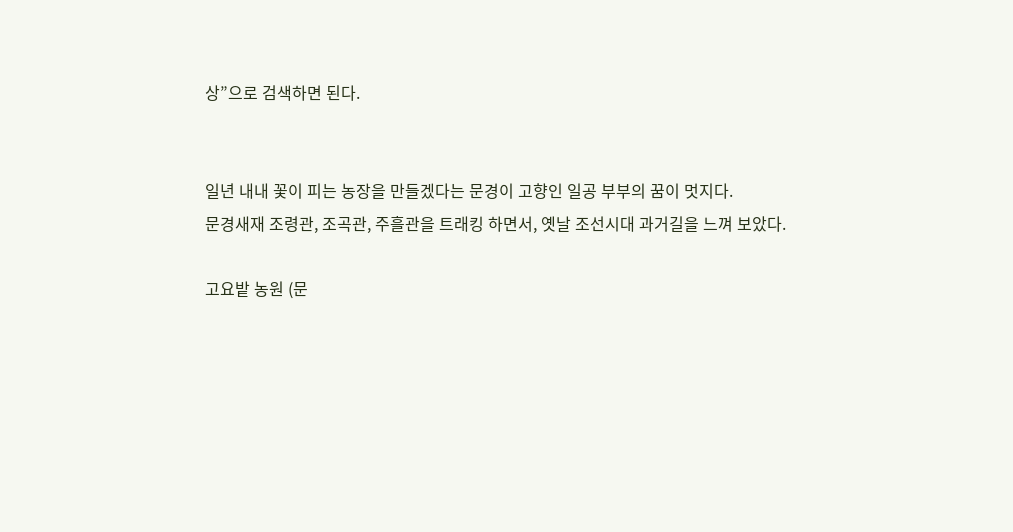상”으로 검색하면 된다.


일년 내내 꽃이 피는 농장을 만들겠다는 문경이 고향인 일공 부부의 꿈이 멋지다.
문경새재 조령관, 조곡관, 주흘관을 트래킹 하면서, 옛날 조선시대 과거길을 느껴 보았다.

고요밭 농원 (문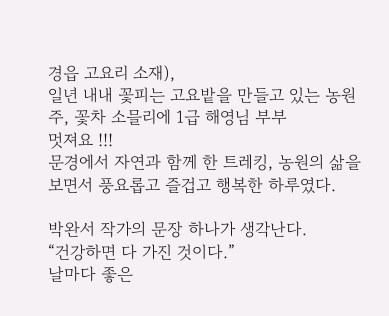경읍 고요리 소재),
일년 내내 꽃피는 고요밭을 만들고 있는 농원주, 꽃차 소믈리에 1급 해영님 부부
멋져요 !!!
문경에서 자연과 함께 한 트레킹, 농원의 삶을 보면서 풍요롭고 즐겁고 행복한 하루였다.

박완서 작가의 문장 하나가 생각난다.
“건강하면 다 가진 것이다.”
날마다 좋은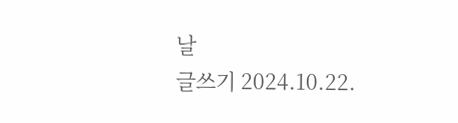날
글쓰기 2024.10.22.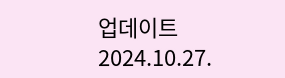업데이트 2024.10.27.